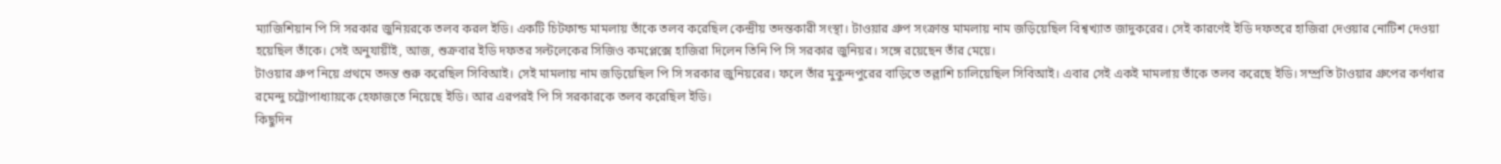ম্যাজিশিয়ান পি সি সরকার জুনিয়রকে তলব করল ইডি। একটি চিটফান্ড মামলায় তাঁকে তলব করেছিল কেন্দ্রীয় তদন্তকারী সংস্থা। টাওয়ার গ্রুপ সংক্রান্ত মামলায় নাম জড়িয়েছিল বিশ্বখ্যাত জাদুকরের। সেই কারণেই ইডি দফতরে হাজিরা দেওয়ার নোটিশ দেওয়া হয়েছিল তাঁকে। সেই অনুযায়ীই, আজ, শুক্রবার ইডি দফতর সল্টলেকের সিজিও কমপ্লেক্সে হাজিরা দিলেন তিনি পি সি সরকার জুনিয়র। সঙ্গে রয়েছেন তাঁর মেয়ে।
টাওয়ার গ্রুপ নিয়ে প্রথমে তদন্ত শুরু করেছিল সিবিআই। সেই মামলায় নাম জড়িয়েছিল পি সি সরকার জুনিয়রের। ফলে তাঁর মুকুন্দপুরের বাড়িতে তল্লাশি চালিয়েছিল সিবিআই। এবার সেই একই মামলায় তাঁকে তলব করেছে ইডি। সম্প্রতি টাওয়ার গ্রুপের কর্ণধার রমেন্দু চট্টোপাধ্যায়কে হেফাজতে নিয়েছে ইডি। আর এরপরই পি সি সরকারকে তলব করেছিল ইডি।
কিছুদিন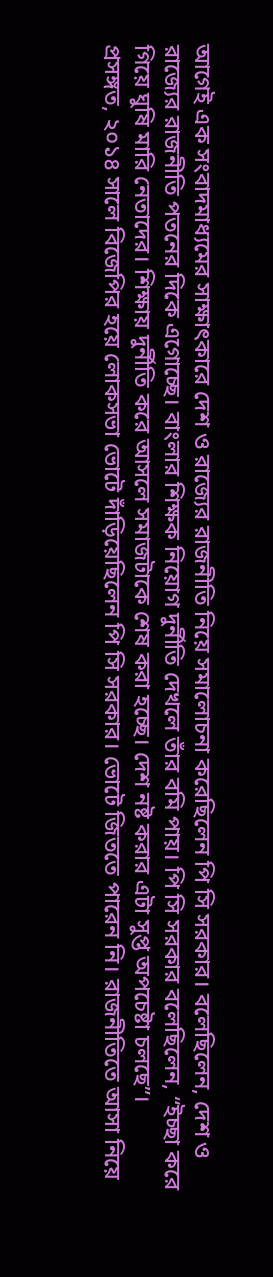আগেই এক সংবাদমাধ্যমের সাক্ষাৎকারে দেশ ও রাজ্যের রাজনীতি নিয়ে সমালোচনা করেছিলেন পি সি সরকার। বলেছিলেন, দেশ ও রাজ্যের রাজনীতি পতনের দিকে এগোচ্ছে। বাংলার শিক্ষক নিয়োগ দুর্নীতি দেখলে তাঁর বমি পায়। পি সি সরকার বলেছিলেন, “ইচ্ছা করে গিয়ে ঘুষি মারি নেতাদের। শিক্ষায় দুর্নীতি করে আসলে সমাজটাকে শেষ করা হচ্ছে। দেশ নষ্ট করার এটা সুপ্ত অপচেষ্টা চলছে”।
প্রসঙ্গত, ২০১৪ সালে বিজেপির হয়ে লোকসভা ভোটে দাঁড়িয়েছিলেন পি সি সরকার। ভোটে জিততে পারেন নি। রাজনীতিতে আসা নিয়ে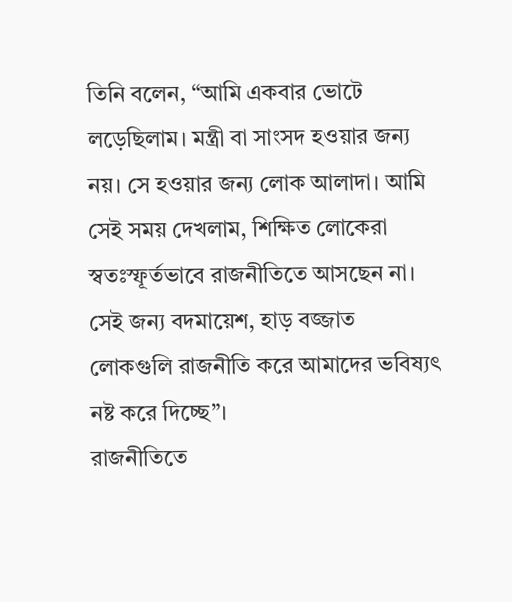তিনি বলেন, “আমি একবার ভোটে লড়েছিলাম। মন্ত্রী বা সাংসদ হওয়ার জন্য নয়। সে হওয়ার জন্য লোক আলাদা। আমি সেই সময় দেখলাম, শিক্ষিত লোকেরা স্বতঃস্ফূর্তভাবে রাজনীতিতে আসছেন না। সেই জন্য বদমায়েশ, হাড় বজ্জাত লোকগুলি রাজনীতি করে আমাদের ভবিষ্যৎ নষ্ট করে দিচ্ছে”।
রাজনীতিতে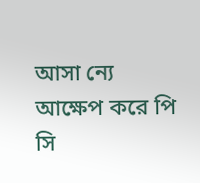আসা ন্যে আক্ষেপ করে পি সি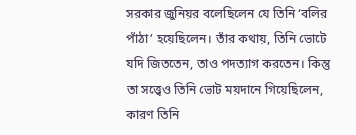সরকার জুনিয়র বলেছিলেন যে তিনি ‘বলির পাঁঠা’ হয়েছিলেন। তাঁর কথায়, তিনি ভোটে যদি জিততেন, তাও পদত্যাগ করতেন। কিন্তু তা সত্ত্বেও তিনি ভোট ময়দানে গিয়েছিলেন, কারণ তিনি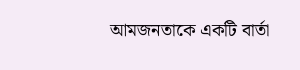আমজনতাকে একটি বার্তা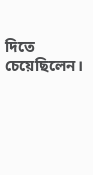দিতে চেয়েছিলেন।